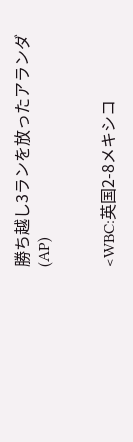勝ち越し3ランを放ったアランダ(AP)


<WBC:英国2-8メキシコ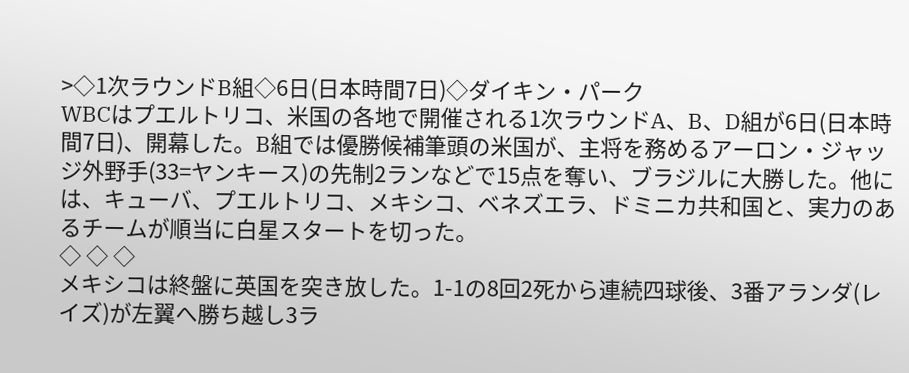>◇1次ラウンドB組◇6日(日本時間7日)◇ダイキン・パーク
WBCはプエルトリコ、米国の各地で開催される1次ラウンドA、B、D組が6日(日本時間7日)、開幕した。B組では優勝候補筆頭の米国が、主将を務めるアーロン・ジャッジ外野手(33=ヤンキース)の先制2ランなどで15点を奪い、ブラジルに大勝した。他には、キューバ、プエルトリコ、メキシコ、ベネズエラ、ドミニカ共和国と、実力のあるチームが順当に白星スタートを切った。
◇ ◇ ◇
メキシコは終盤に英国を突き放した。1-1の8回2死から連続四球後、3番アランダ(レイズ)が左翼へ勝ち越し3ラ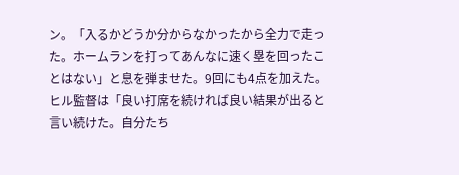ン。「入るかどうか分からなかったから全力で走った。ホームランを打ってあんなに速く塁を回ったことはない」と息を弾ませた。9回にも4点を加えた。ヒル監督は「良い打席を続ければ良い結果が出ると言い続けた。自分たち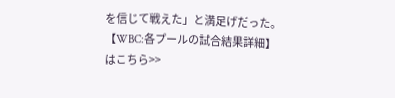を信じて戦えた」と満足げだった。
【WBC:各プールの試合結果詳細】はこちら>>